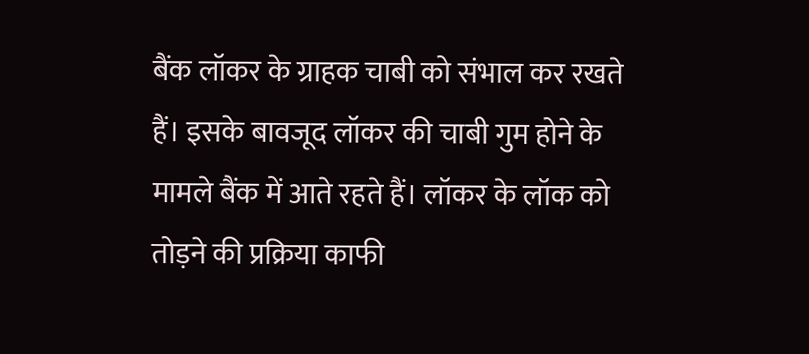बैंक लॉकर के ग्राहक चाबी को संभाल कर रखते हैं। इसके बावजूद लॉकर की चाबी गुम होने के मामले बैंक में आते रहते हैं। लॉकर के लॉक को तोड़ने की प्रक्रिया काफी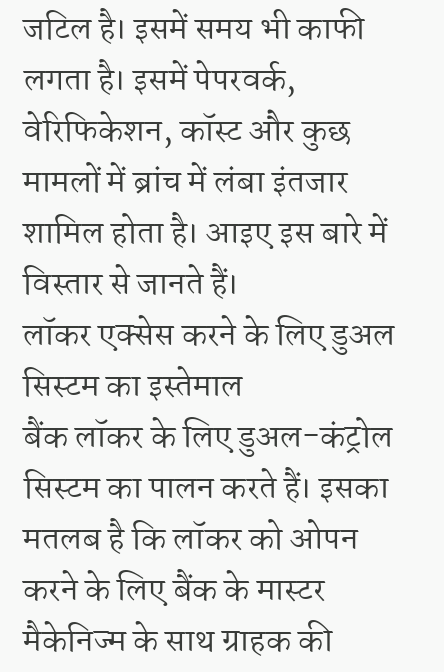जटिल है। इसमें समय भी काफी लगता है। इसमें पेपरवर्क, वेरिफिकेशन, कॉस्ट और कुछ मामलों में ब्रांच में लंबा इंतजार शामिल होता है। आइए इस बारे में विस्तार से जानते हैं।
लॉकर एक्सेस करने के लिए डुअल सिस्टम का इस्तेमाल
बैंक लॉकर के लिए डुअल-कंट्रोल सिस्टम का पालन करते हैं। इसका मतलब है कि लॉकर को ओपन करने के लिए बैंक के मास्टर मैकेनिज्म के साथ ग्राहक की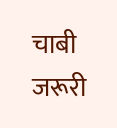चाबी जरूरी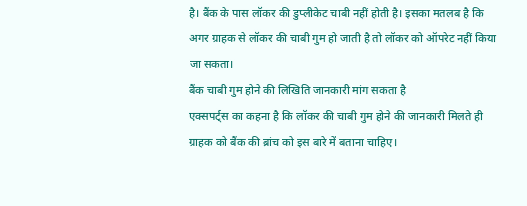है। बैंक के पास लॉकर की डुप्लीकेट चाबी नहीं होती है। इसका मतलब है कि अगर ग्राहक से लॉकर की चाबी गुम हो जाती है तो लॉकर को ऑपरेट नहीं किया जा सकता।
बैंक चाबी गुम होने की लिखिति जानकारी मांग सकता है
एक्सपर्ट्स का कहना है कि लॉकर की चाबी गुम होने की जानकारी मिलते ही ग्राहक को बैंक की ब्रांच को इस बारे में बताना चाहिए।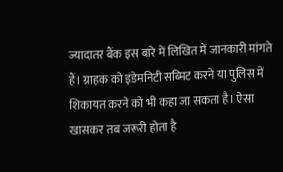ज्यादातर बैंक इस बारे में लिखित में जानकारी मांगते हैं। ग्राहक को इंडेमनिटी सब्मिट करने या पुलिस में शिकायत करने को भी कहा जा सकता है। ऐसा खासकर तब जरूरी होता है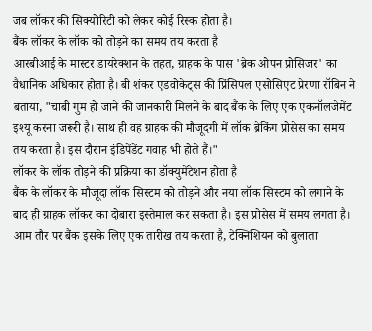जब लॉकर की सिक्योरिटी को लेकर कोई रिस्क होता है।
बैंक लॉकर के लॉक को तोड़ने का समय तय करता है
आरबीआई के मास्टर डायरेक्शन के तहत, ग्राहक के पास 'ब्रेक ओपन प्रोसिजर' का वैधानिक अधिकार होता है। बी शंकर एडवोकेट्स की प्रिंसिपल एसोसिएट प्रेरणा रॉबिन ने बताया, "चाबी गुम हो जाने की जानकारी मिलने के बाद बैंक के लिए एक एकनॉलजेमेंट इश्यू करना जरूरी है। साथ ही वह ग्राहक की मौजूदगी में लॉक ब्रेकिंग प्रोसेस का समय तय करता है। इस दौरान इंडिपेंडेंट गवाह भी होते हैं।"
लॉकर के लॉक तोड़ने की प्रक्रिया का डॉक्युमेंटेशन होता है
बैंक के लॉकर के मौजूदा लॉक सिस्टम को तोड़ने और नया लॉक सिस्टम को लगाने के बाद ही ग्राहक लॉकर का दोबारा इस्तेमाल कर सकता है। इस प्रोसेस में समय लगता है। आम तौर पर बैंक इसके लिए एक तारीख तय करता है, टेक्निशियन को बुलाता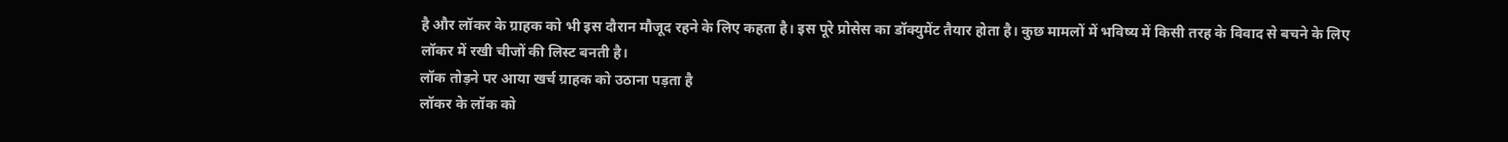है और लॉकर के ग्राहक को भी इस दौरान मौजूद रहने के लिए कहता है। इस पूरे प्रोसेस का डॉक्युमेंट तैयार होता है। कुछ मामलों में भविष्य में किसी तरह के विवाद से बचने के लिए लॉकर में रखी चीजों की लिस्ट बनती है।
लॉक तोड़ने पर आया खर्च ग्राहक को उठाना पड़ता है
लॉकर के लॉक को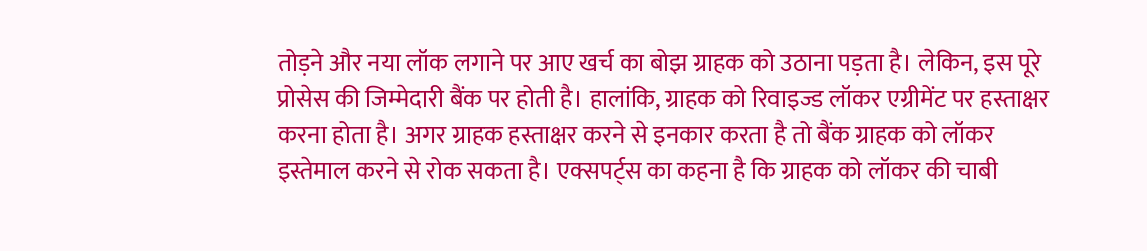तोड़ने और नया लॉक लगाने पर आए खर्च का बोझ ग्राहक को उठाना पड़ता है। लेकिन, इस पूरे प्रोसेस की जिम्मेदारी बैंक पर होती है। हालांकि, ग्राहक को रिवाइज्ड लॉकर एग्रीमेंट पर हस्ताक्षर करना होता है। अगर ग्राहक हस्ताक्षर करने से इनकार करता है तो बैंक ग्राहक को लॉकर इस्तेमाल करने से रोक सकता है। एक्सपर्ट्स का कहना है कि ग्राहक को लॉकर की चाबी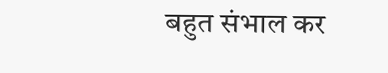बहुत संभाल कर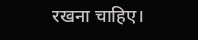रखना चाहिए।